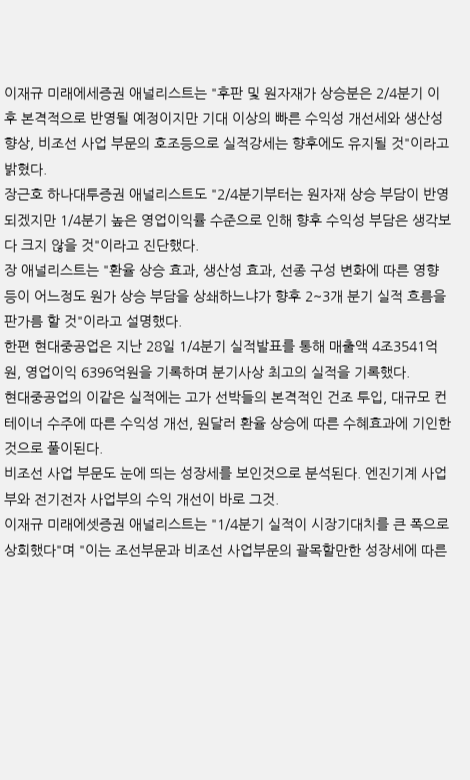이재규 미래에세증권 애널리스트는 "후판 및 원자재가 상승분은 2/4분기 이후 본격적으로 반영될 예정이지만 기대 이상의 빠른 수익성 개선세와 생산성 향상, 비조선 사업 부문의 호조등으로 실적강세는 향후에도 유지될 것"이라고 밝혔다.
장근호 하나대투증권 애널리스트도 "2/4분기부터는 원자재 상승 부담이 반영되겠지만 1/4분기 높은 영업이익률 수준으로 인해 향후 수익성 부담은 생각보다 크지 않을 것"이라고 진단했다.
장 애널리스트는 "환율 상승 효과, 생산성 효과, 선종 구성 변화에 따른 영향 등이 어느정도 원가 상승 부담을 상쇄하느냐가 향후 2~3개 분기 실적 흐름을 판가름 할 것"이라고 설명했다.
한편 현대중공업은 지난 28일 1/4분기 실적발표를 통해 매출액 4조3541억원, 영업이익 6396억원을 기록하며 분기사상 최고의 실적을 기록했다.
현대중공업의 이같은 실적에는 고가 선박들의 본격적인 건조 투입, 대규모 컨테이너 수주에 따른 수익성 개선, 원달러 환율 상승에 따른 수혜효과에 기인한 것으로 풀이된다.
비조선 사업 부문도 눈에 띄는 성장세를 보인것으로 분석된다. 엔진기계 사업부와 전기전자 사업부의 수익 개선이 바로 그것.
이재규 미래에셋증권 애널리스트는 "1/4분기 실적이 시장기대치를 큰 폭으로 상회했다"며 "이는 조선부문과 비조선 사업부문의 괄목할만한 성장세에 따른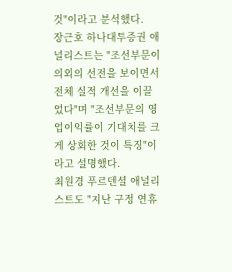것"이라고 분석했다.
장근호 하나대투증권 애널리스트는 "조선부문이 의외의 선전을 보이면서 전체 실적 개선을 이끌었다"며 "조선부문의 영업이익률이 기대치를 크게 상회한 것이 특징"이라고 설명했다.
최원경 푸르덴셜 애널리스트도 "지난 구정 연휴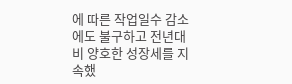에 따른 작업일수 감소에도 불구하고 전년대비 양호한 성장세를 지속했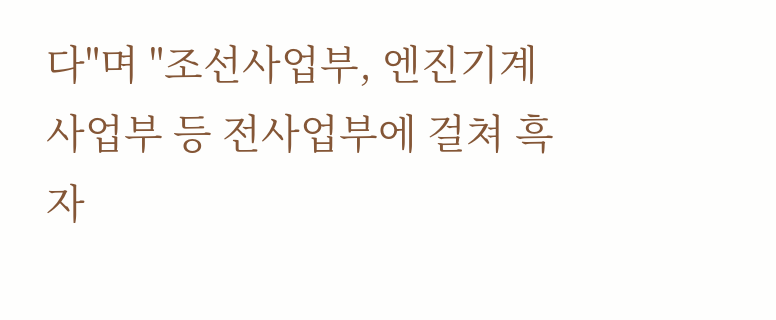다"며 "조선사업부, 엔진기계사업부 등 전사업부에 걸쳐 흑자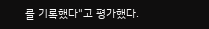를 기록했다"고 평가했다.